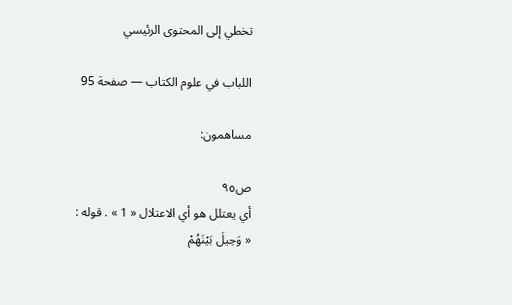تخطي إلى المحتوى الرئيسي

اللباب في علوم الكتاب — صفحة 95

مساهمون:

ص٩٥
أي يعتلل هو أي الاعتلال « 1 » . قوله :
« وَحِيلَ بَيْنَهُمْ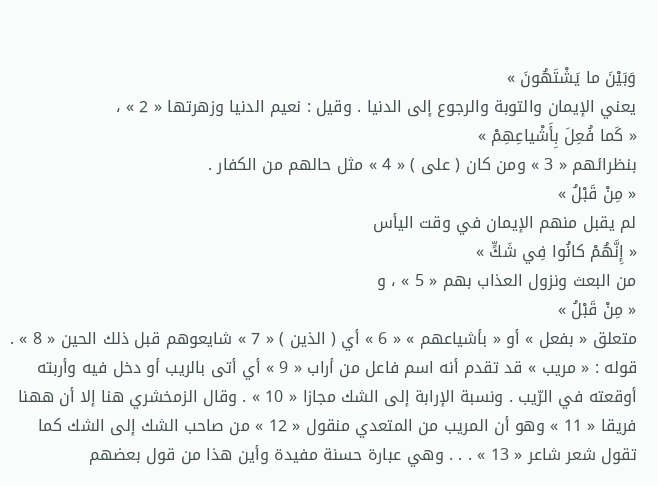وَبَيْنَ ما يَشْتَهُونَ »
يعني الإيمان والتوبة والرجوع إلى الدنيا . وقيل : نعيم الدنيا وزهرتها « 2 » ،
« كَما فُعِلَ بِأَشْياعِهِمْ »
بنظرائهم « 3 » ومن كان ( على ) « 4 » مثل حالهم من الكفار .
« مِنْ قَبْلُ »
لم يقبل منهم الإيمان في وقت اليأس
« إِنَّهُمْ كانُوا فِي شَكٍّ »
من البعث ونزول العذاب بهم « 5 » ، و
« مِنْ قَبْلُ »
متعلق « بفعل » أو « بأشياعهم » « 6 » أي ( الذين ) « 7 » شايعوهم قبل ذلك الحين « 8 » . قوله : « مريب » قد تقدم أنه اسم فاعل من أراب « 9 » أي أتى بالريب أو دخل فيه وأربته أوقعته في الرّيب . ونسبة الإرابة إلى الشك مجازا « 10 » . وقال الزمخشري هنا إلا أن ههنا فريقا « 11 » وهو أن المريب من المتعدي منقول « 12 » من صاحب الشك إلى الشك كما تقول شعر شاعر « 13 » . . . وهي عبارة حسنة مفيدة وأين هذا من قول بعضهم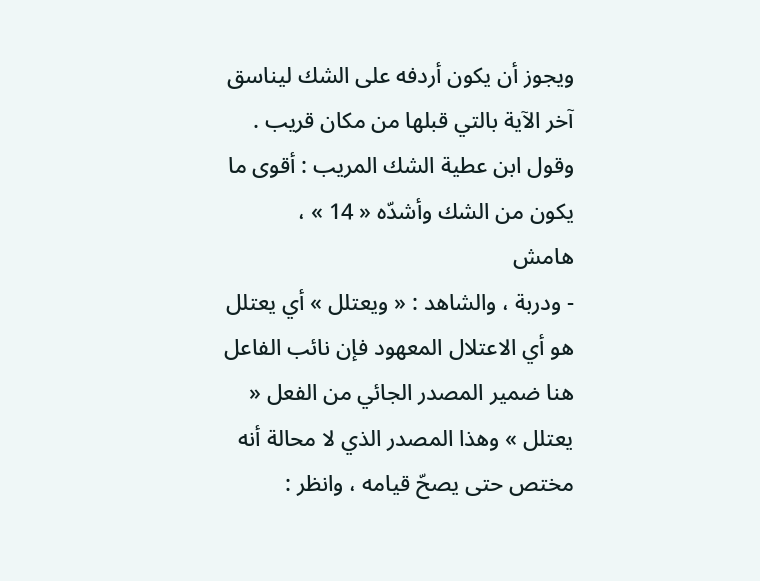ويجوز أن يكون أردفه على الشك ليناسق آخر الآية بالتي قبلها من مكان قريب . وقول ابن عطية الشك المريب : أقوى ما يكون من الشك وأشدّه « 14 » ،
هامش
- ودربة ، والشاهد : « ويعتلل » أي يعتلل هو أي الاعتلال المعهود فإن نائب الفاعل هنا ضمير المصدر الجائي من الفعل « يعتلل » وهذا المصدر الذي لا محالة أنه مختص حتى يصحّ قيامه ، وانظر :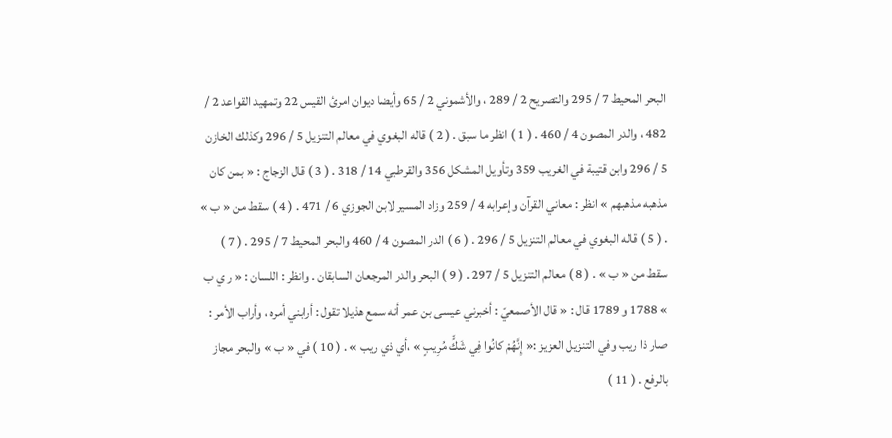البحر المحيط 7 / 295 والتصريح 2 / 289 ، والأشموني 2 / 65 وأيضا ديوان امرئ القيس 22 وتمهيد القواعد 2 / 482 ، والدر المصون 4 / 460 . ( 1 ) انظر ما سبق . ( 2 ) قاله البغوي في معالم التنزيل 5 / 296 وكذلك الخازن 5 / 296 وابن قتيبة في الغريب 359 وتأويل المشكل 356 والقرطبي 14 / 318 . ( 3 ) قال الزجاج : « بمن كان مذهبه مذهبهم » انظر : معاني القرآن وإعرابه 4 / 259 وزاد المسير لابن الجوزي 6 / 471 . ( 4 ) سقط من « ب » . ( 5 ) قاله البغوي في معالم التنزيل 5 / 296 . ( 6 ) الدر المصون 4 / 460 والبحر المحيط 7 / 295 . ( 7 ) سقط من « ب » . ( 8 ) معالم التنزيل 5 / 297 . ( 9 ) البحر والدر المرجعان السابقان . وانظر : اللسان : « ر ي ب » 1788 و 1789 قال : « قال الأصمعيّ : أخبرني عيسى بن عمر أنه سمع هذيلا تقول : أرابني أمره ، وأراب الأمر : صار ذا ريب وفي التنزيل العزيز :« إِنَّهُمْ كانُوا فِي شَكٍّ مُرِيبٍ » ،أي ذي ريب » . ( 10 ) في « ب » والبحر مجاز بالرفع . ( 11 )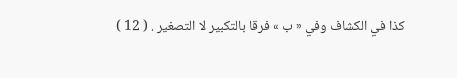كذا في الكشاف وفي « ب » فرقا بالتكبير لا التصغير . ( 12 )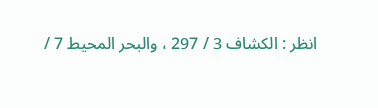انظر : الكشاف 3 / 297 ، والبحر المحيط 7 /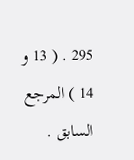295 . ( 13 و 14 ) المرجع السابق .